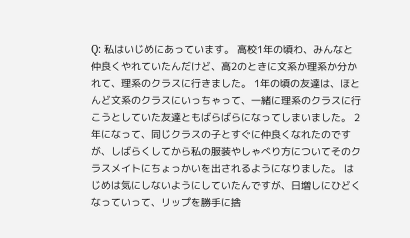Q: 私はいじめにあっています。 高校1年の頃わ、みんなと仲良くやれていたんだけど、高2のときに文系か理系か分かれて、理系のクラスに行きました。 1年の頃の友達は、ほとんど文系のクラスにいっちゃって、一緒に理系のクラスに行こうとしていた友達ともばらばらになってしまいました。 2年になって、同じクラスの子とすぐに仲良くなれたのですが、しばらくしてから私の服装やしゃべり方についてそのクラスメイトにちょっかいを出されるようになりました。 はじめは気にしないようにしていたんですが、日増しにひどくなっていって、リップを勝手に捨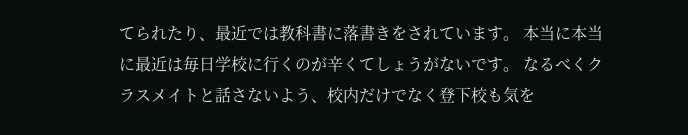てられたり、最近では教科書に落書きをされています。 本当に本当に最近は毎日学校に行くのが辛くてしょうがないです。 なるべくクラスメイトと話さないよう、校内だけでなく登下校も気を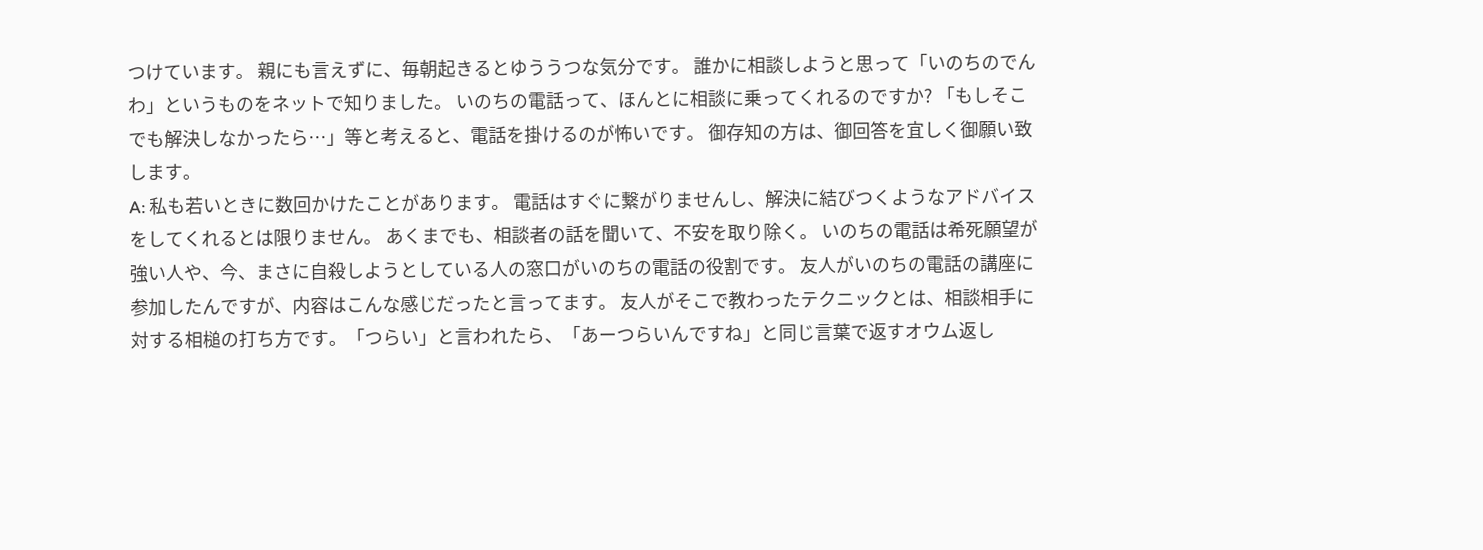つけています。 親にも言えずに、毎朝起きるとゆううつな気分です。 誰かに相談しようと思って「いのちのでんわ」というものをネットで知りました。 いのちの電話って、ほんとに相談に乗ってくれるのですか? 「もしそこでも解決しなかったら…」等と考えると、電話を掛けるのが怖いです。 御存知の方は、御回答を宜しく御願い致します。
A: 私も若いときに数回かけたことがあります。 電話はすぐに繋がりませんし、解決に結びつくようなアドバイスをしてくれるとは限りません。 あくまでも、相談者の話を聞いて、不安を取り除く。 いのちの電話は希死願望が強い人や、今、まさに自殺しようとしている人の窓口がいのちの電話の役割です。 友人がいのちの電話の講座に参加したんですが、内容はこんな感じだったと言ってます。 友人がそこで教わったテクニックとは、相談相手に対する相槌の打ち方です。「つらい」と言われたら、「あーつらいんですね」と同じ言葉で返すオウム返し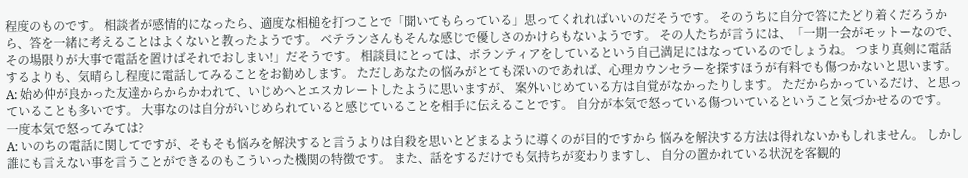程度のものです。 相談者が感情的になったら、適度な相槌を打つことで「聞いてもらっている」思ってくれればいいのだそうです。 そのうちに自分で答にたどり着くだろうから、答を一緒に考えることはよくないと教ったようです。 ベテランさんもそんな感じで優しさのかけらもないようです。 その人たちが言うには、「一期一会がモットーなので、その場限りが大事で電話を置けばそれでおしまい!」だそうです。 相談員にとっては、ボランティアをしているという自己満足にはなっているのでしょうね。 つまり真剣に電話するよりも、気晴らし程度に電話してみることをお勧めします。 ただしあなたの悩みがとても深いのであれば、心理カウンセラーを探すほうが有料でも傷つかないと思います。
A: 始め仲が良かった友達からからかわれて、いじめへとエスカレートしたように思いますが、 案外いじめている方は自覚がなかったりします。 ただからかっているだけ、と思っていることも多いです。 大事なのは自分がいじめられていると感じていることを相手に伝えることです。 自分が本気で怒っている傷ついているということ気づかせるのです。 一度本気で怒ってみては?
A: いのちの電話に関してですが、そもそも悩みを解決すると言うよりは自殺を思いとどまるように導くのが目的ですから 悩みを解決する方法は得れないかもしれません。 しかし誰にも言えない事を言うことができるのもこういった機関の特徴です。 また、話をするだけでも気持ちが変わりますし、 自分の置かれている状況を客観的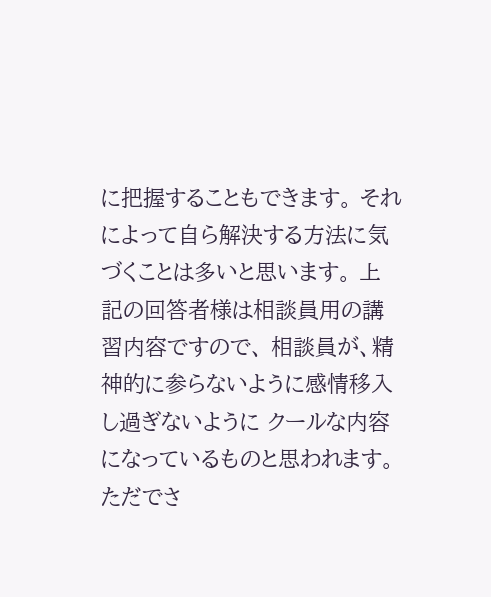に把握することもできます。 それによって自ら解決する方法に気づくことは多いと思います。 上記の回答者様は相談員用の講習内容ですので、 相談員が、精神的に参らないように感情移入し過ぎないように クールな内容になっているものと思われます。 ただでさ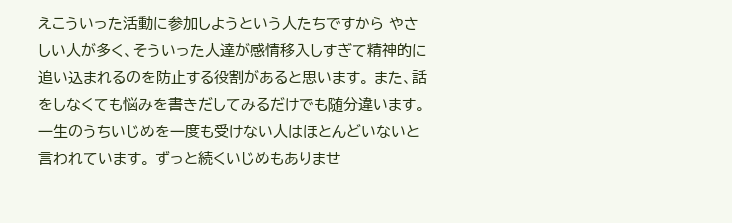えこういった活動に参加しようという人たちですから やさしい人が多く、そういった人達が感情移入しすぎて精神的に追い込まれるのを防止する役割があると思います。 また、話をしなくても悩みを書きだしてみるだけでも随分違います。 一生のうちいじめを一度も受けない人はほとんどいないと言われています。 ずっと続くいじめもありませ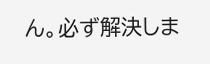ん。必ず解決しま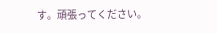す。頑張ってください。